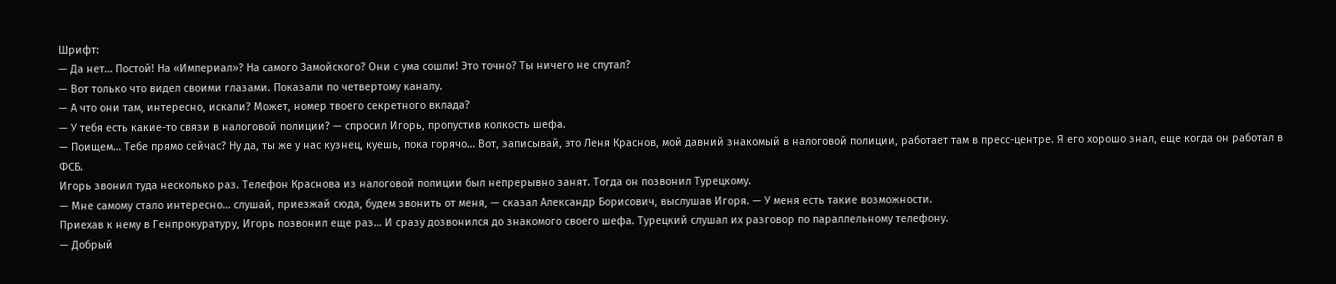Шрифт:
— Да нет… Постой! На «Империал»? На самого Замойского? Они с ума сошли! Это точно? Ты ничего не спутал?
— Вот только что видел своими глазами. Показали по четвертому каналу.
— А что они там, интересно, искали? Может, номер твоего секретного вклада?
— У тебя есть какие-то связи в налоговой полиции? — спросил Игорь, пропустив колкость шефа.
— Поищем… Тебе прямо сейчас? Ну да, ты же у нас кузнец, куешь, пока горячо… Вот, записывай, это Леня Краснов, мой давний знакомый в налоговой полиции, работает там в пресс-центре. Я его хорошо знал, еще когда он работал в ФСБ.
Игорь звонил туда несколько раз. Телефон Краснова из налоговой полиции был непрерывно занят. Тогда он позвонил Турецкому.
— Мне самому стало интересно… слушай, приезжай сюда, будем звонить от меня, — сказал Александр Борисович, выслушав Игоря. — У меня есть такие возможности.
Приехав к нему в Генпрокуратуру, Игорь позвонил еще раз… И сразу дозвонился до знакомого своего шефа. Турецкий слушал их разговор по параллельному телефону.
— Добрый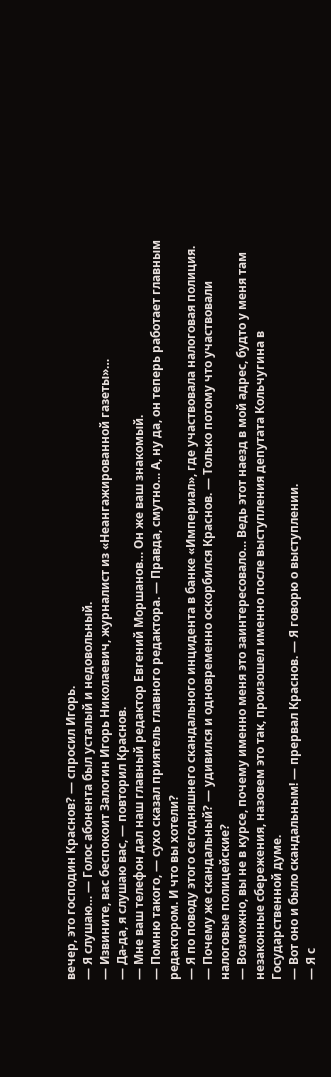вечер, это господин Краснов? — спросил Игорь.
— Я слушаю… — Голос абонента был усталый и недовольный.
— Извините, вас беспокоит Залогин Игорь Николаевич, журналист из «Неангажированной газеты»…
— Да-да, я слушаю вас, — повторил Краснов.
— Мне ваш телефон дал наш главный редактор Евгений Моршанов… Он же ваш знакомый.
— Помню такого, — сухо сказал приятель главного редактора. — Правда, смутно… А, ну да, он теперь работает главным редактором. И что вы хотели?
— Я по поводу этого сегодняшнего скандального инцидента в банке «Империал», где участвовала налоговая полиция.
— Почему же скандальный? — удивился и одновременно оскорбился Краснов. — Только потому что участвовали налоговые полицейские?
— Возможно, вы не в курсе, почему именно меня это заинтересовало… Ведь этот наезд в мой адрес, будто у меня там незаконные сбережения, назовем это так, произошел именно после выступления депутата Кольчугина в Государственной думе.
— Вот оно и было скандальным! — прервал Краснов. — Я говорю о выступлении.
— Я с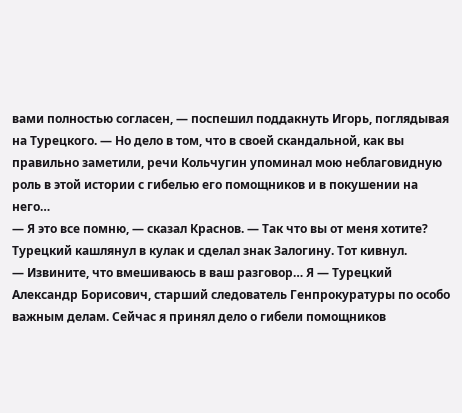вами полностью согласен, — поспешил поддакнуть Игорь, поглядывая на Турецкого. — Но дело в том, что в своей скандальной, как вы правильно заметили, речи Кольчугин упоминал мою неблаговидную роль в этой истории с гибелью его помощников и в покушении на него…
— Я это все помню, — сказал Краснов. — Так что вы от меня хотите?
Турецкий кашлянул в кулак и сделал знак Залогину. Тот кивнул.
— Извините, что вмешиваюсь в ваш разговор… Я — Турецкий Александр Борисович, старший следователь Генпрокуратуры по особо важным делам. Сейчас я принял дело о гибели помощников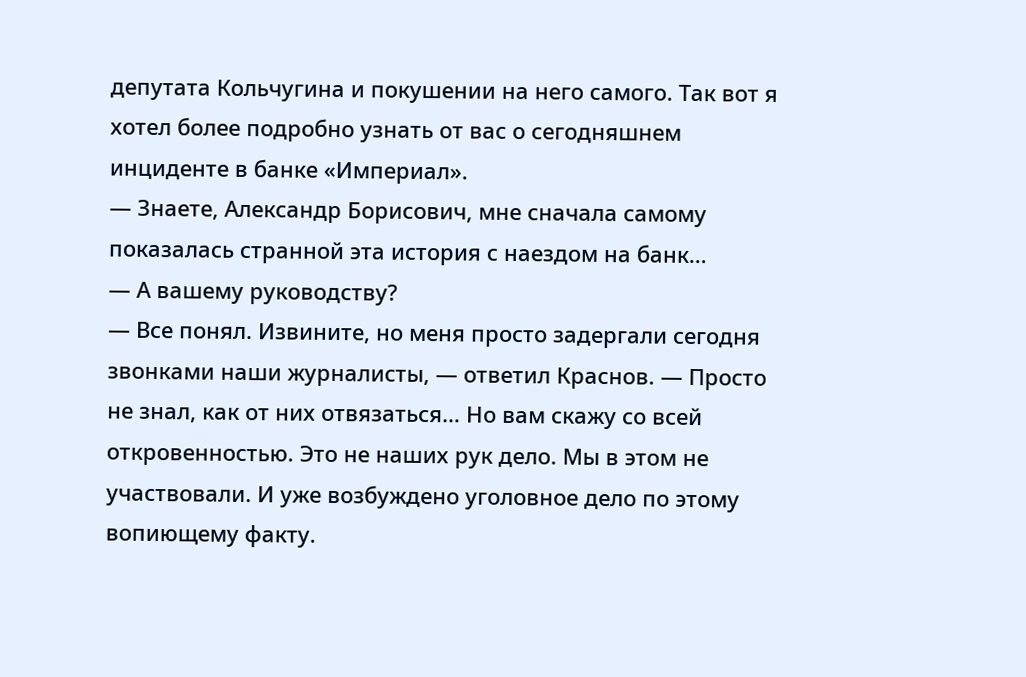депутата Кольчугина и покушении на него самого. Так вот я хотел более подробно узнать от вас о сегодняшнем инциденте в банке «Империал».
— Знаете, Александр Борисович, мне сначала самому показалась странной эта история с наездом на банк…
— А вашему руководству?
— Все понял. Извините, но меня просто задергали сегодня звонками наши журналисты, — ответил Краснов. — Просто не знал, как от них отвязаться… Но вам скажу со всей откровенностью. Это не наших рук дело. Мы в этом не участвовали. И уже возбуждено уголовное дело по этому вопиющему факту.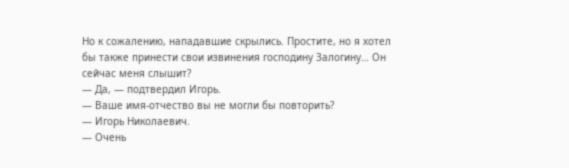Но к сожалению, нападавшие скрылись. Простите, но я хотел бы также принести свои извинения господину Залогину… Он сейчас меня слышит?
— Да, — подтвердил Игорь.
— Ваше имя-отчество вы не могли бы повторить?
— Игорь Николаевич.
— Очень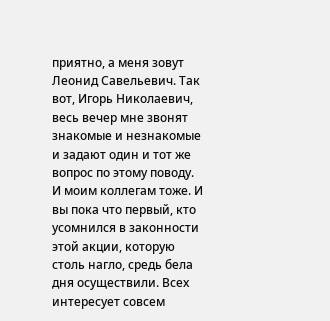приятно, а меня зовут Леонид Савельевич. Так вот, Игорь Николаевич, весь вечер мне звонят знакомые и незнакомые и задают один и тот же вопрос по этому поводу. И моим коллегам тоже. И вы пока что первый, кто усомнился в законности этой акции, которую столь нагло, средь бела дня осуществили. Всех интересует совсем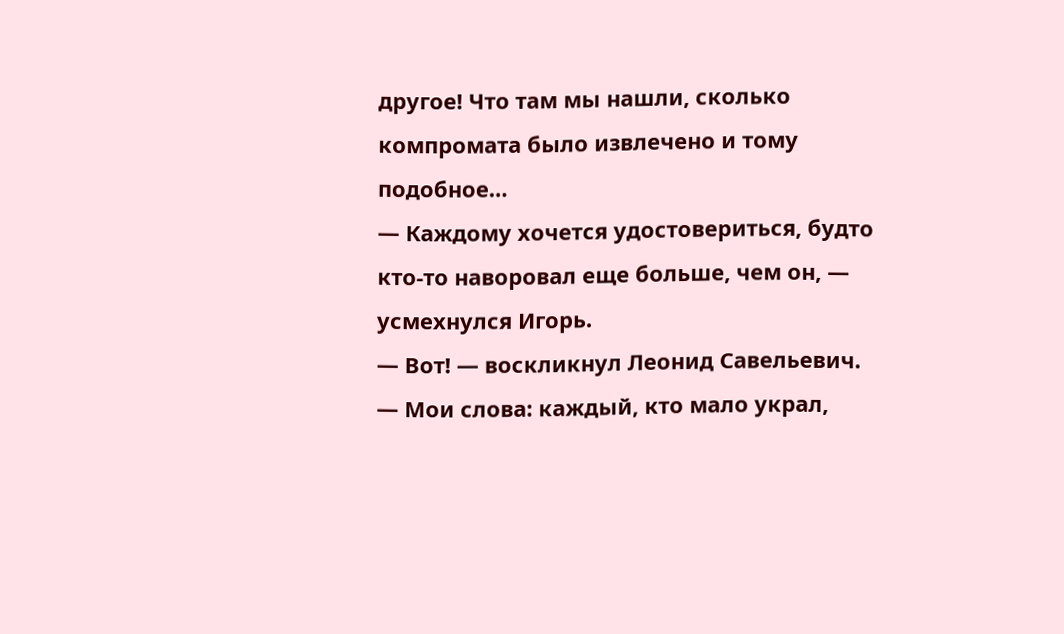другое! Что там мы нашли, сколько компромата было извлечено и тому подобное…
— Каждому хочется удостовериться, будто кто-то наворовал еще больше, чем он, — усмехнулся Игорь.
— Вот! — воскликнул Леонид Савельевич. — Мои слова: каждый, кто мало украл,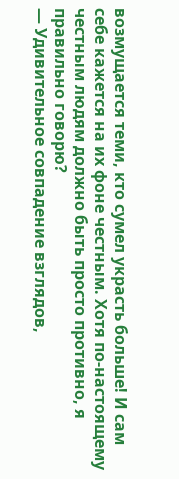возмущается теми, кто сумел украсть больше! И сам себе кажется на их фоне честным. Хотя по-настоящему честным людям должно быть просто противно, я правильно говорю?
— Удивительное совпадение взглядов,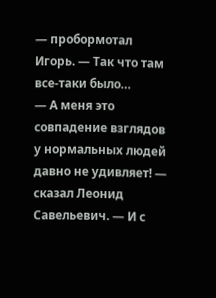— пробормотал Игорь. — Так что там все-таки было…
— А меня это совпадение взглядов у нормальных людей давно не удивляет! — сказал Леонид Савельевич. — И с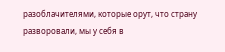разоблачителями, которые орут, что страну разворовали, мы у себя в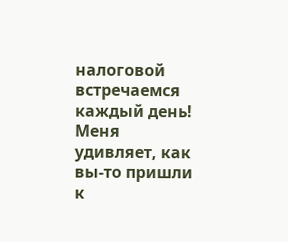налоговой встречаемся каждый день! Меня удивляет, как вы-то пришли к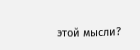этой мысли?